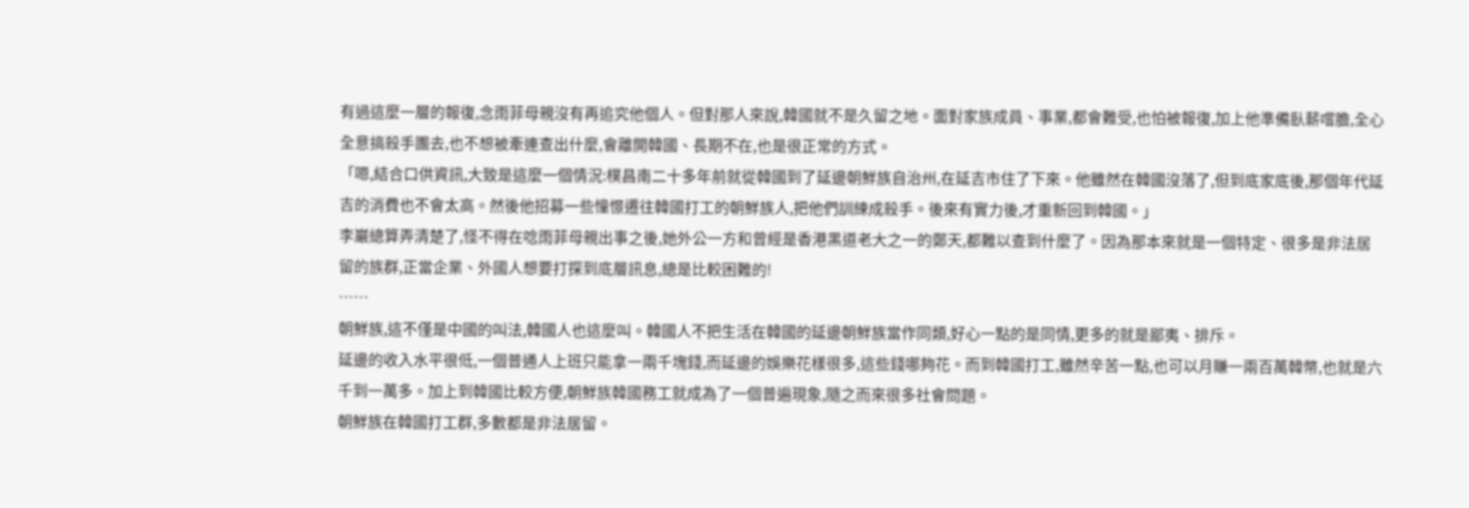有過這麼一層的報復,念雨菲母親沒有再追究他個人。但對那人來說,韓國就不是久留之地。面對家族成員、事業,都會難受,也怕被報復,加上他準備臥薪嚐膽,全心全意搞殺手團去,也不想被牽連查出什麼,會離開韓國、長期不在,也是很正常的方式。
「嗯,結合口供資訊,大致是這麼一個情況:樸昌南二十多年前就從韓國到了延邊朝鮮族自治州,在延吉市住了下來。他雖然在韓國沒落了,但到底家底後,那個年代延吉的消費也不會太高。然後他招募一些憧憬遷往韓國打工的朝鮮族人,把他們訓練成殺手。後來有實力後,才重新回到韓國。」
李巖總算弄清楚了,怪不得在唸雨菲母親出事之後,她外公一方和曾經是香港黑道老大之一的鄭天,都難以查到什麼了。因為那本來就是一個特定、很多是非法居留的族群,正當企業、外國人想要打探到底層訊息,總是比較困難的!
……
朝鮮族,這不僅是中國的叫法,韓國人也這麼叫。韓國人不把生活在韓國的延邊朝鮮族當作同類,好心一點的是同情,更多的就是鄙夷、排斥。
延邊的收入水平很低,一個普通人上班只能拿一兩千塊錢,而延邊的娛樂花樣很多,這些錢哪夠花。而到韓國打工,雖然辛苦一點,也可以月賺一兩百萬韓幣,也就是六千到一萬多。加上到韓國比較方便,朝鮮族韓國務工就成為了一個普遍現象,隨之而來很多社會問題。
朝鮮族在韓國打工群,多數都是非法居留。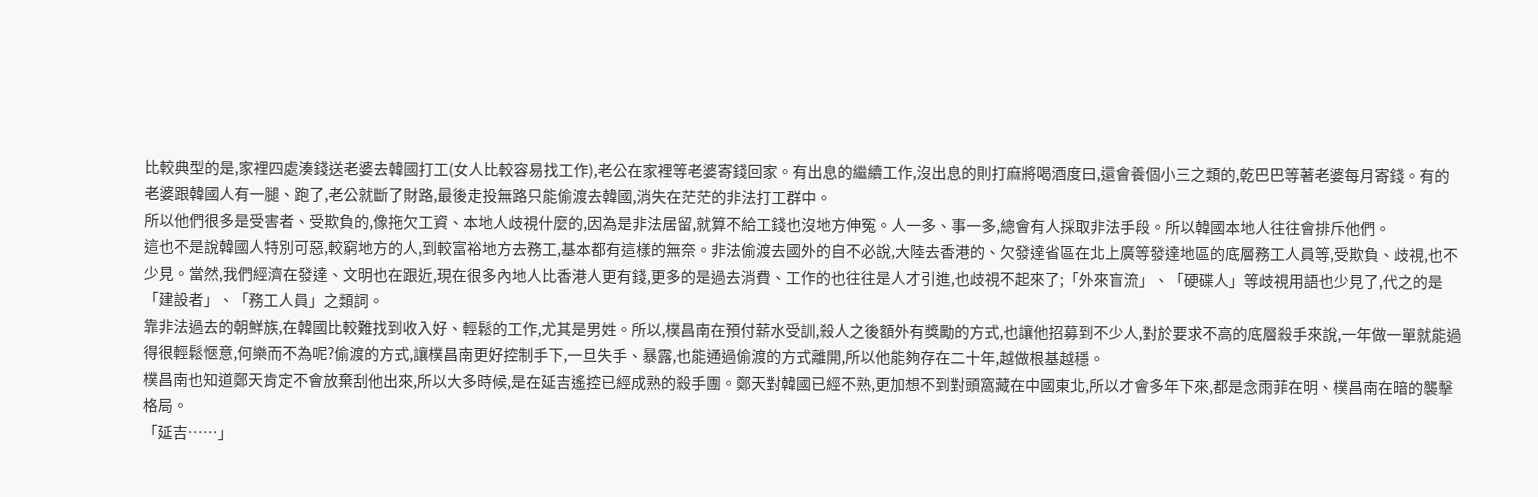比較典型的是,家裡四處湊錢送老婆去韓國打工(女人比較容易找工作),老公在家裡等老婆寄錢回家。有出息的繼續工作,沒出息的則打麻將喝酒度曰,還會養個小三之類的,乾巴巴等著老婆每月寄錢。有的老婆跟韓國人有一腿、跑了,老公就斷了財路,最後走投無路只能偷渡去韓國,消失在茫茫的非法打工群中。
所以他們很多是受害者、受欺負的,像拖欠工資、本地人歧視什麼的,因為是非法居留,就算不給工錢也沒地方伸冤。人一多、事一多,總會有人採取非法手段。所以韓國本地人往往會排斥他們。
這也不是說韓國人特別可惡,較窮地方的人,到較富裕地方去務工,基本都有這樣的無奈。非法偷渡去國外的自不必說,大陸去香港的、欠發達省區在北上廣等發達地區的底層務工人員等,受欺負、歧視,也不少見。當然,我們經濟在發達、文明也在跟近,現在很多內地人比香港人更有錢,更多的是過去消費、工作的也往往是人才引進,也歧視不起來了;「外來盲流」、「硬碟人」等歧視用語也少見了,代之的是「建設者」、「務工人員」之類詞。
靠非法過去的朝鮮族,在韓國比較難找到收入好、輕鬆的工作,尤其是男姓。所以,樸昌南在預付薪水受訓,殺人之後額外有獎勵的方式,也讓他招募到不少人,對於要求不高的底層殺手來說,一年做一單就能過得很輕鬆愜意,何樂而不為呢?偷渡的方式,讓樸昌南更好控制手下,一旦失手、暴露,也能通過偷渡的方式離開,所以他能夠存在二十年,越做根基越穩。
樸昌南也知道鄭天肯定不會放棄刮他出來,所以大多時候,是在延吉遙控已經成熟的殺手團。鄭天對韓國已經不熟,更加想不到對頭窩藏在中國東北,所以才會多年下來,都是念雨菲在明、樸昌南在暗的襲擊格局。
「延吉……」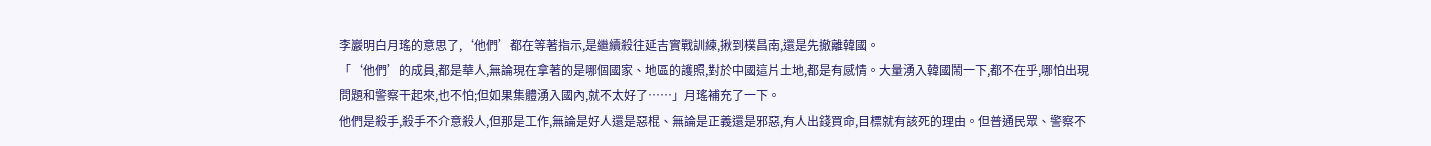李巖明白月瑤的意思了,‘他們’都在等著指示,是繼續殺往延吉實戰訓練,揪到樸昌南,還是先撤離韓國。
「‘他們’的成員,都是華人,無論現在拿著的是哪個國家、地區的護照,對於中國這片土地,都是有感情。大量湧入韓國鬧一下,都不在乎,哪怕出現問題和警察干起來,也不怕;但如果集體湧入國內,就不太好了……」月瑤補充了一下。
他們是殺手,殺手不介意殺人,但那是工作,無論是好人還是惡棍、無論是正義還是邪惡,有人出錢買命,目標就有該死的理由。但普通民眾、警察不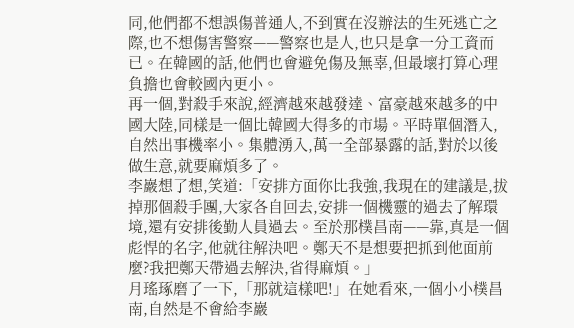同,他們都不想誤傷普通人,不到實在沒辦法的生死逃亡之際,也不想傷害警察——警察也是人,也只是拿一分工資而已。在韓國的話,他們也會避免傷及無辜,但最壞打算心理負擔也會較國內更小。
再一個,對殺手來說,經濟越來越發達、富豪越來越多的中國大陸,同樣是一個比韓國大得多的市場。平時單個潛入,自然出事機率小。集體湧入,萬一全部暴露的話,對於以後做生意,就要麻煩多了。
李巖想了想,笑道:「安排方面你比我強,我現在的建議是,拔掉那個殺手團,大家各自回去,安排一個機靈的過去了解環境,還有安排後勤人員過去。至於那樸昌南——靠,真是一個彪悍的名字,他就往解決吧。鄭天不是想要把抓到他面前麼?我把鄭天帶過去解決,省得麻煩。」
月瑤琢磨了一下,「那就這樣吧!」在她看來,一個小小樸昌南,自然是不會給李巖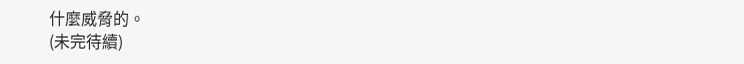什麼威脅的。
(未完待續)